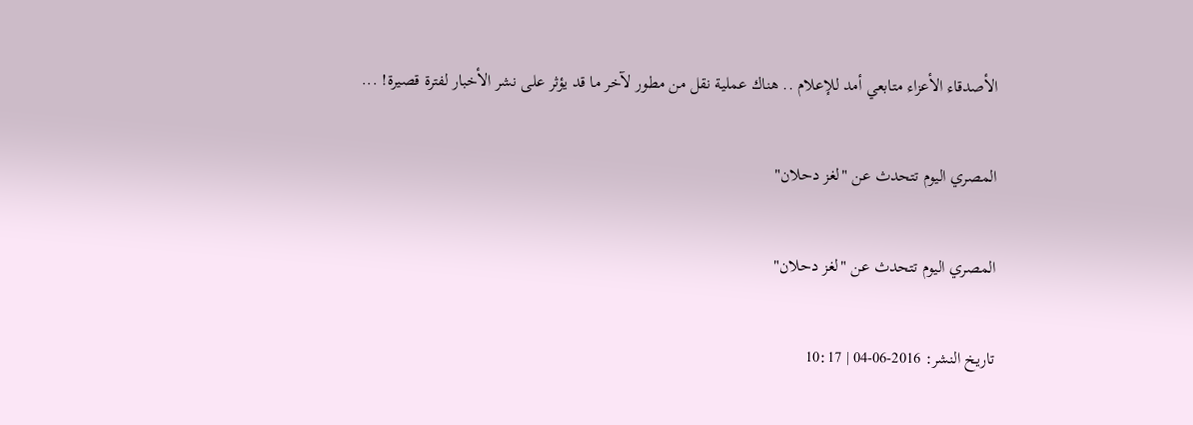الأصدقاء الأعزاء متابعي أمد للإعلام .. هناك عملية نقل من مطور لآخر ما قد يؤثر على نشر الأخبار لفترة قصيرة! ...

المصري اليوم تتحدث عن "لغز دحلان"

المصري اليوم تتحدث عن "لغز دحلان"

تاريخ النشر: 2016-06-04 | 10:17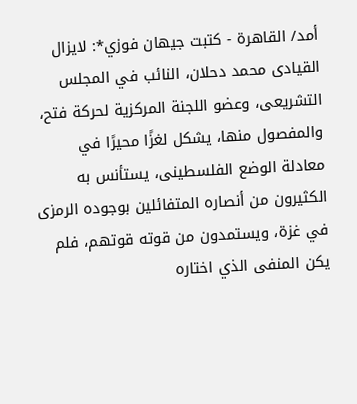أمد/ القاهرة - كتبت جيهان فوزي*: لايزال القيادى محمد دحلان، النائب في المجلس التشريعى، وعضو اللجنة المركزية لحركة فتح، والمفصول منها، يشكل لغزًا محيرًا في معادلة الوضع الفلسطينى، يستأنس به الكثيرون من أنصاره المتفائلين بوجوده الرمزى في غزة، ويستمدون من قوته قوتهم، فلم يكن المنفى الذي اختاره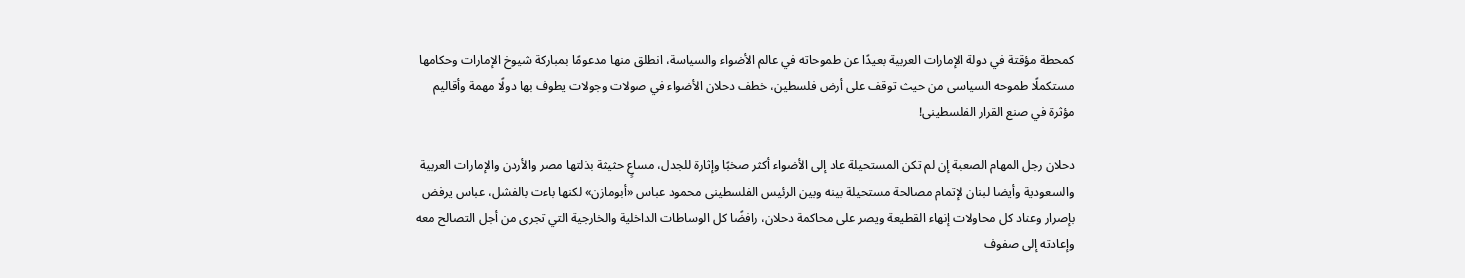كمحطة مؤقتة في دولة الإمارات العربية بعيدًا عن طموحاته في عالم الأضواء والسياسة، انطلق منها مدعومًا بمباركة شيوخ الإمارات وحكامها مستكملًا طموحه السياسى من حيث توقف على أرض فلسطين، خطف دحلان الأضواء في صولات وجولات يطوف بها دولًا مهمة وأقاليم مؤثرة في صنع القرار الفلسطينى!

دحلان رجل المهام الصعبة إن لم تكن المستحيلة عاد إلى الأضواء أكثر صخبًا وإثارة للجدل، مساعٍ حثيثة بذلتها مصر والأردن والإمارات العربية والسعودية وأيضا لبنان لإتمام مصالحة مستحيلة بينه وبين الرئيس الفلسطينى محمود عباس «أبومازن» لكنها باءت بالفشل، عباس يرفض بإصرار وعناد كل محاولات إنهاء القطيعة ويصر على محاكمة دحلان، رافضًا كل الوساطات الداخلية والخارجية التي تجرى من أجل التصالح معه وإعادته إلى صفوف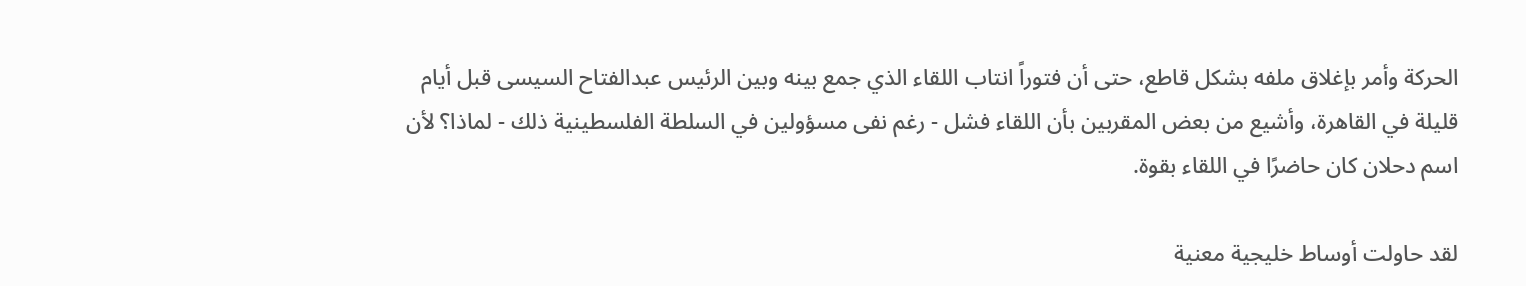الحركة وأمر بإغلاق ملفه بشكل قاطع، حتى أن فتوراً انتاب اللقاء الذي جمع بينه وبين الرئيس عبدالفتاح السيسى قبل أيام قليلة في القاهرة، وأشيع من بعض المقربين بأن اللقاء فشل - رغم نفى مسؤولين في السلطة الفلسطينية ذلك - لماذا؟ لأن اسم دحلان كان حاضرًا في اللقاء بقوة.

لقد حاولت أوساط خليجية معنية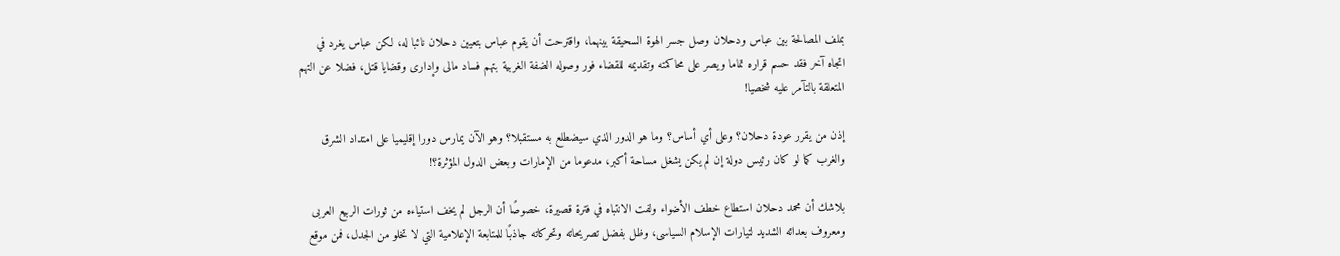بملف المصالحة بين عباس ودحلان وصل جسر الهوة السحيقة بينهما، واقترحت أن يقوم عباس بتعيين دحلان نائبا له، لكن عباس يغرد في اتجاه آخر فقد حسم قراره تماما ويصر على محاكمته وتقديمه للقضاء فور وصوله الضفة الغربية بتهم فساد مالى وإدارى وقضايا قتل، فضلا عن التهم المتعلقة بالتآمر عليه شخصيا!

إذن من يقرر عودة دحلان؟ وعلى أي أساس؟ وما هو الدور الذي سيضطلع به مستقبلا؟ وهو الآن يمارس دورا إقليميا على امتداد الشرق والغرب كما لو كان رئيس دولة إن لم يكن يشغل مساحة أكبر، مدعوما من الإمارات وبعض الدول المؤثرة؟!

بلاشك أن محمد دحلان استطاع خطف الأضواء ولفت الانتباه في فترة قصيرة، خصوصًا أن الرجل لم يخف استياءه من ثورات الربيع العربى ومعروف بعدائه الشديد لتيارات الإسلام السياسى، وظل بفضل تصريحاته وتحركاته جاذبًا للمتابعة الإعلامية التي لا تخلو من الجدل، فمن موقع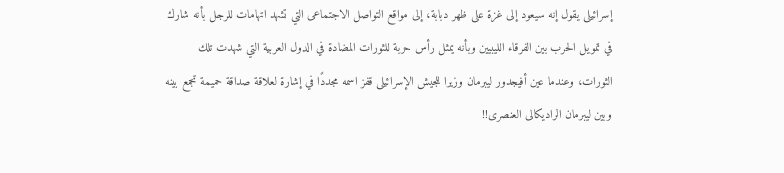إسرائيلى يقول إنه سيعود إلى غزة على ظهر دبابة، إلى مواقع التواصل الاجتماعى التي تشهد اتهامات للرجل بأنه شارك في تمويل الحرب بين الفرقاء الليبيين وبأنه يمثل رأس حربة للثورات المضادة في الدول العربية التي شهدت تلك الثورات، وعندما عين أفيجدور ليبرمان وزيرا للجيش الإسرائيلى قفز اسمه مجددًا في إشارة لعلاقة صداقة حميمة تجمع بينه وبين ليبرمان الراديكالى العنصرى!!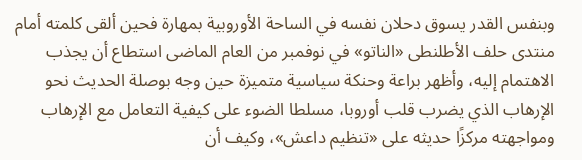وبنفس القدر يسوق دحلان نفسه في الساحة الأوروبية بمهارة فحين ألقى كلمته أمام منتدى حلف الأطلنطى «الناتو» في نوفمبر من العام الماضى استطاع أن يجذب الاهتمام إليه، وأظهر براعة وحنكة سياسية متميزة حين وجه بوصلة الحديث نحو الإرهاب الذي يضرب قلب أوروبا، مسلطا الضوء على كيفية التعامل مع الإرهاب ومواجهته مركزًا حديثه على «تنظيم داعش»، وكيف أن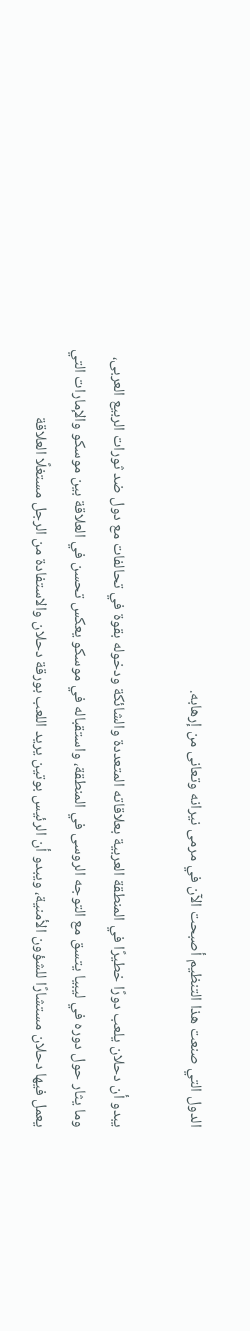الدول التي صنعت هذا التنظيم أصبحت الآن في مرمى نيرانه وتعانى من إرهابه.

يبدو أن دحلان يلعب دورًا خطيرًا في المنطقة العربية بعلاقاته المتعددة والشائكة ودخوله بقوة في تحالفات مع دول ضد ثورات الربيع العربى، وما يثار حول دوره في ليبيا يتسق مع التوجه الروسى في المنطقة، واستقباله في موسكو يعكس تحسن في العلاقة بين موسكو والإمارات التي يعمل فيها دحلان مستشارًا للشؤون الأمنية، ويبدو أن الرئيس بوتين يريد اللعب بورقة دحلان والاستفادة من الرجل مستغلًا العلاقة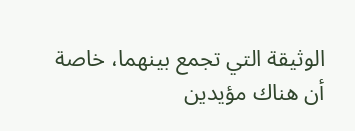الوثيقة التي تجمع بينهما، خاصة أن هناك مؤيدين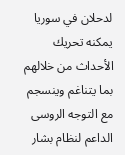لدحلان في سوريا يمكنه تحريك الأحداث من خلالهم بما يتناغم وينسجم مع التوجه الروسى الداعم لنظام بشار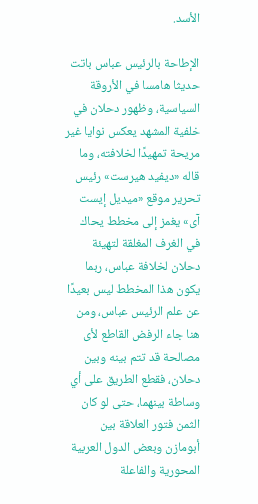الأسد.

الإطاحة بالرئيس عباس باتت حديثا هامسا في الأروقة السياسية، وظهور دحلان في خلفية المشهد يعكس نوايا غير مريحة تمهيدًا لخلافته، وما قاله «ديفيد هيرست» رئيس تحرير موقع «ميديل إيست آى» يغمز إلى مخطط يحاك في الغرف المغلقة لتهيئة دحلان لخلافة عباس، ربما يكون هذا المخطط ليس بعيدًا عن علم الرئيس عباس، ومن هنا جاء الرفض القاطع لأى مصالحة قد تتم بينه وبين دحلان، فقطع الطريق على أي وساطة بينهما، حتى لو كان الثمن فتور العلاقة بين أبومازن وبعض الدول العربية المحورية والفاعلة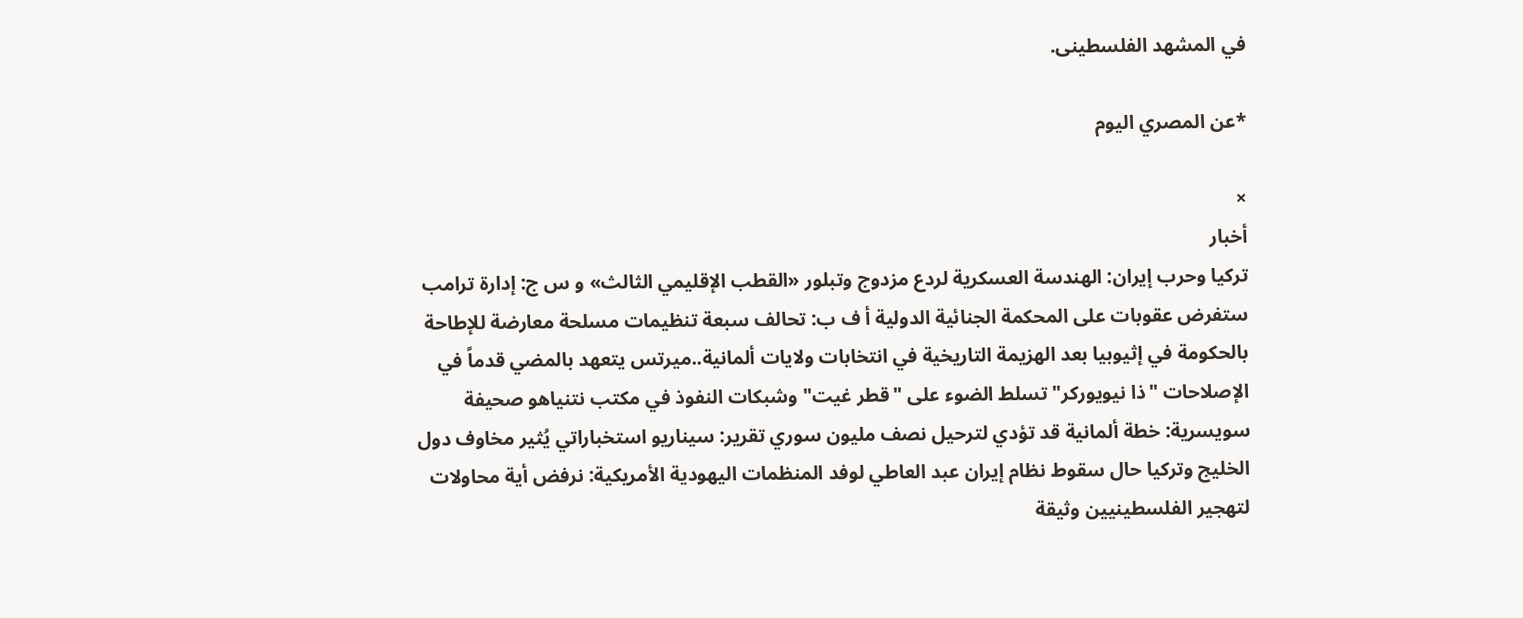في المشهد الفلسطينى.

*عن المصري اليوم

×
أخبار
تركيا وحرب إيران: الهندسة العسكرية لردع مزدوج وتبلور «القطب الإقليمي الثالث» و س ج: إدارة ترامب ستفرض عقوبات على المحكمة الجنائية الدولية أ ف ب: تحالف سبعة تنظيمات مسلحة معارضة للإطاحة بالحكومة في إثيوبيا بعد الهزيمة التاريخية في انتخابات ولايات ألمانية..ميرتس يتعهد بالمضي قدماً في الإصلاحات "ذا نيويوركر" تسلط الضوء على "قطر غيت" وشبكات النفوذ في مكتب نتنياهو صحيفة سويسرية: خطة ألمانية قد تؤدي لترحيل نصف مليون سوري تقرير: سيناريو استخباراتي يُثير مخاوف دول الخليج وتركيا حال سقوط نظام إيران عبد العاطي لوفد المنظمات اليهودية الأمريكية: نرفض أية محاولات لتهجير الفلسطينيين وثيقة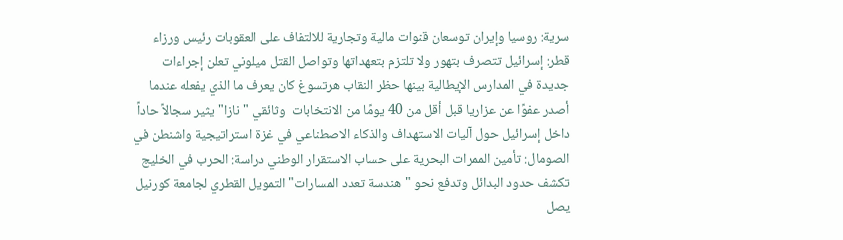سرية: روسيا وإيران توسعان قنوات مالية وتجارية للالتفاف على العقوبات رئيس ورزاء قطر: إسرائيل تتصرف بتهور ولا تلتزم بتعهداتها وتواصل القتل ميلوني تعلن إجراءات جديدة في المدارس الإيطالية بينها حظر النقاب هرتسوغ كان يعرف ما الذي يفعله عندما أصدر عفوًا عن عزاريا قبل أقل من 40 يومًا من الانتخابات  وثائقي "نازا" يثير سجالاً حاداً داخل إسرائيل حول آليات الاستهداف والذكاء الاصطناعي في غزة استراتيجية واشنطن في الصومال: تأمين الممرات البحرية على حساب الاستقرار الوطني دراسة: الحرب في الخليج تكشف حدود البدائل وتدفع نحو "هندسة تعدد المسارات" التمويل القطري لجامعة كورنيل يصل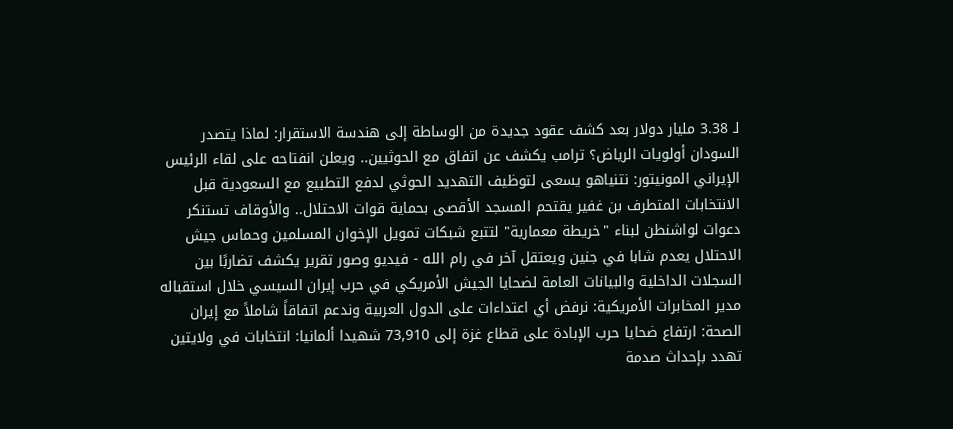لـ 3.38 مليار دولار بعد كشف عقود جديدة من الوساطة إلى هندسة الاستقرار: لماذا يتصدر السودان أولويات الرياض؟ ترامب يكشف عن اتفاق مع الحوثيين.. ويعلن انفتاحه على لقاء الرئيس الإيراني المونيتور: نتنياهو يسعى لتوظيف التهديد الحوثي لدفع التطبيع مع السعودية قبل الانتخابات المتطرف بن غفير يقتحم المسجد الأقصى بحماية قوات الاحتلال.. والأوقاف تستنكر دعوات لواشنطن لبناء "خريطة معمارية" لتتبع شبكات تمويل الإخوان المسلمين وحماس جيش الاحتلال يعدم شابا في جنين ويعتقل آخر في رام الله - فيديو وصور تقرير يكشف تضاربًا بين السجلات الداخلية والبيانات العامة لضحايا الجيش الأمريكي في حرب إيران السيسي خلال استقباله مدير المخابرات الأمريكية: نرفض أي اعتداءات على الدول العربية وندعم اتفاقاً شاملاً مع إيران الصحة: ارتفاع ضحايا حرب الإبادة على قطاع غزة إلى 73,910 شهيدا ألمانيا: انتخابات في ولايتين تهدد بإحداث صدمة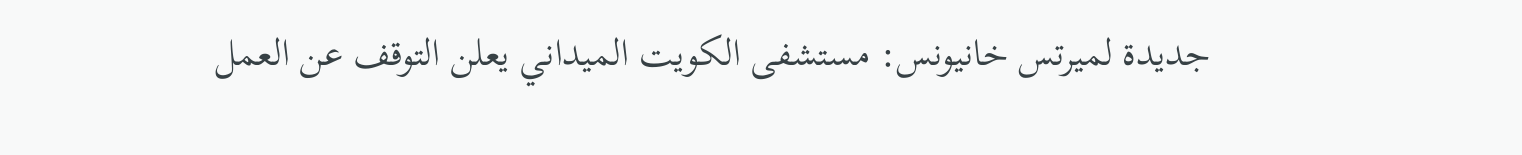جديدة لميرتس خانيونس: مستشفى الكويت الميداني يعلن التوقف عن العمل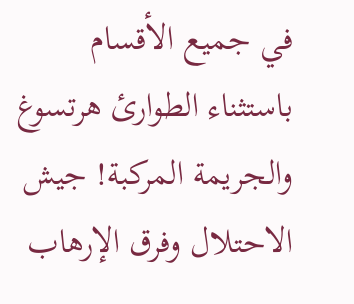في جميع الأقسام باستثناء الطوارئ هرتسوغ والجريمة المركبة! جيش الاحتلال وفرق الإرهاب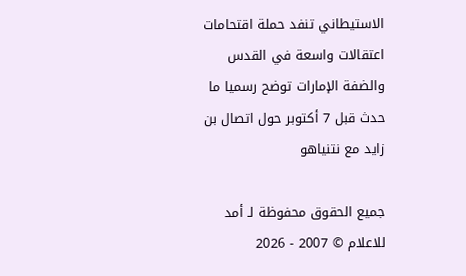الاستيطاني تنفد حملة اقتحامات اعتقالات واسعة في القدس والضفة الإمارات توضح رسميا ما حدث قبل 7 أكتوبر حول اتصال بن زايد مع نتنياهو

جميع الحقوق محفوظة لـ أمد للاعلام © 2007 - 2026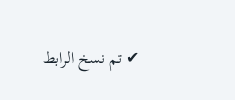✔ تم نسخ الرابط